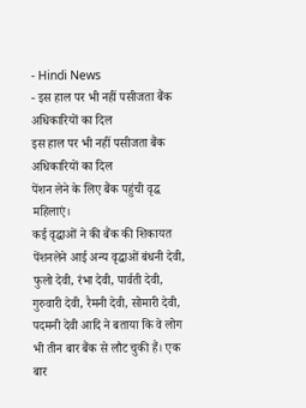- Hindi News
- इस हाल पर भी नहीं पसीजता बैंक अधिकारियों का दिल
इस हाल पर भी नहीं पसीजता बैंक अधिकारियों का दिल
पेंशन लेने के लिए बैंक पहुंची वृद्ध महिलाएं।
कई वृद्धाओं ने की बैंक की शिकायत
पेंशनलेने आई अन्य वृद्धाओं बंधनी देवी, फुलो देवी, रंभा देवी, पार्वती देवी, गुरुवारी देवी, रैमनी देवी, सोमारी देवी, पदमनी देवी आदि ने बताया कि वे लोग भी तीन बार बैंक से लौट चुकी हैं। एक बार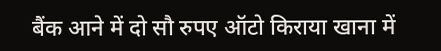बैंक आने में दो सौ रुपए ऑटो किराया खाना में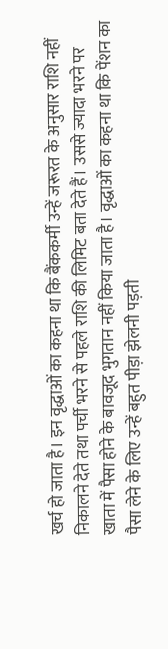खर्च हो जाता है। इन वृद्धाओं का कहना था कि बैंककर्मी उन्हें जरूरत के अनुसार राशि नहीं निकालने देते तथा पर्ची भरने से पहले राशि की लिमिट बता देते हैं। उससे ज्यादा भरने पर खाता में पैसा होने के बावजूद भुगतान नहीं किया जाता है। वृद्धाओं का कहना था कि पेंशन का पैसा लेने के लिए उन्हें बहुत पीड़ा झेलनी पड़ती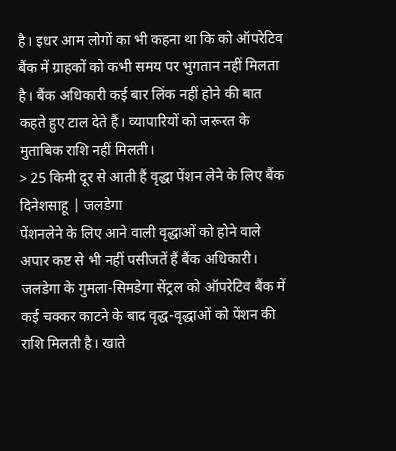है। इधर आम लोगों का भी कहना था कि को ऑपरेटिव बैंक में ग्राहकों को कभी समय पर भुगतान नहीं मिलता है। बैंक अधिकारी कई बार लिंक नहीं होने की बात कहते हुए टाल देते हैं। व्यापारियों को जरूरत के मुताबिक राशि नहीं मिलती।
> 25 किमी दूर से आती हैं वृद्धा पेंशन लेने के लिए बैंक
दिनेशसाहू | जलडेगा
पेंशनलेने के लिए आने वाली वृद्धाओं को होने वाले अपार कष्ट से भी नहीं पसीजतें हैं बैंक अधिकारी। जलडेगा के गुमला-सिमडेगा सेंट्रल को ऑपरेटिव बैंक में कई चक्कर काटने के बाद वृद्ध-वृद्धाओं को पेंशन की राशि मिलती है। खाते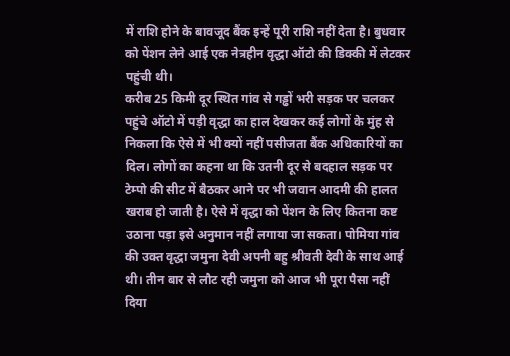में राशि होने के बावजूद बैंक इन्हें पूरी राशि नहीं देता है। बुधवार को पेंशन लेने आई एक नेत्रहीन वृद्धा ऑटो की डिक्की में लेटकर पहुंची थी।
करीब 25 किमी दूर स्थित गांव से गड्ढों भरी सड़क पर चलकर पहुंचे ऑटो में पड़ी वृद्धा का हाल देखकर कई लोगों के मुंह से निकला कि ऐसे में भी क्यों नहीं पसीजता बैंक अधिकारियों का दिल। लोगों का कहना था कि उतनी दूर से बदहाल सड़क पर टेम्पो की सीट में बैठकर आने पर भी जवान आदमी की हालत खराब हो जाती है। ऐसे में वृद्धा को पेंशन के लिए कितना कष्ट उठाना पड़ा इसे अनुमान नहीं लगाया जा सकता। पोमिया गांव की उक्त वृद्धा जमुना देवी अपनी बहु श्रीवती देवी के साथ आई थी। तीन बार से लौट रही जमुना को आज भी पूरा पैसा नहीं दिया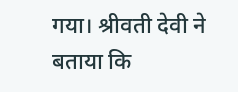गया। श्रीवती देवी ने बताया कि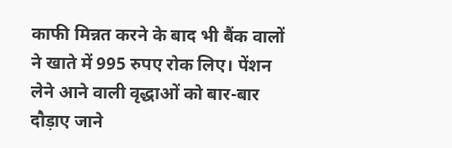काफी मिन्नत करने के बाद भी बैंक वालों ने खाते में 995 रुपए रोक लिए। पेंशन लेने आने वाली वृद्धाओं को बार-बार दौड़ाए जाने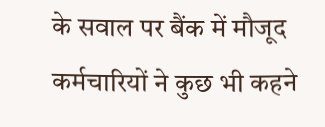के सवाल पर बैंक में मौजूद कर्मचारियों ने कुछ भी कहने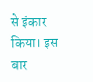से इंकार किया। इस बार